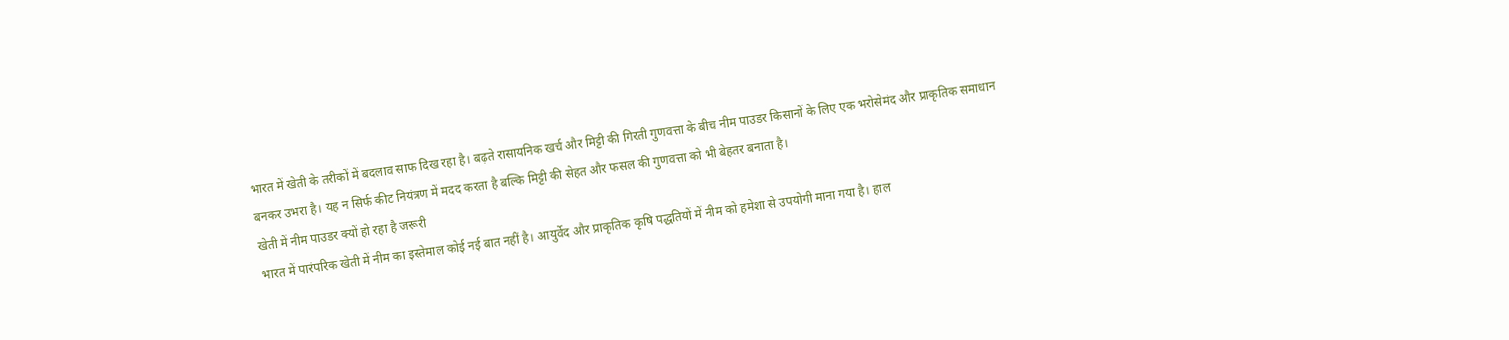भारत में खेती के तरीकों में बदलाव साफ दिख रहा है। बढ़ते रासायनिक खर्च और मिट्टी की गिरती गुणवत्ता के बीच नीम पाउडर किसानों के लिए एक भरोसेमंद और प्राकृतिक समाधान बनकर उभरा है। यह न सिर्फ कीट नियंत्रण में मदद करता है बल्कि मिट्टी की सेहत और फसल की गुणवत्ता को भी बेहतर बनाता है।
खेती में नीम पाउडर क्यों हो रहा है जरूरी
भारत में पारंपरिक खेती में नीम का इस्तेमाल कोई नई बात नहीं है। आयुर्वेद और प्राकृतिक कृषि पद्धतियों में नीम को हमेशा से उपयोगी माना गया है। हाल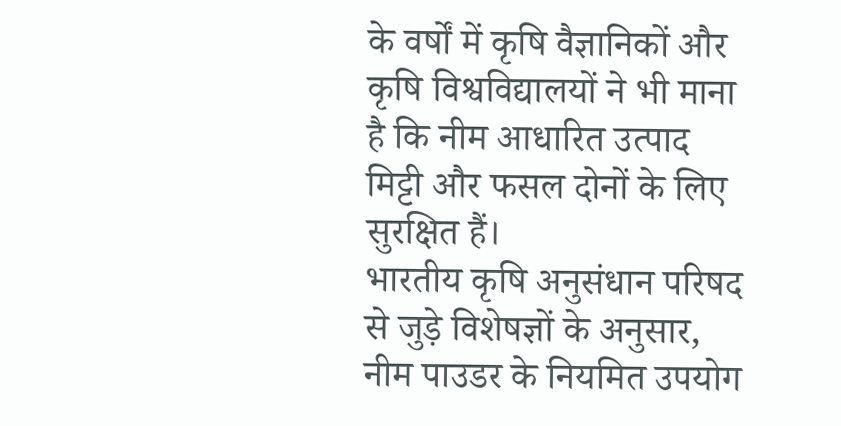के वर्षों में कृषि वैज्ञानिकों और कृषि विश्वविद्यालयों ने भी माना है कि नीम आधारित उत्पाद मिट्टी और फसल दोनों के लिए सुरक्षित हैं।
भारतीय कृषि अनुसंधान परिषद से जुड़े विशेषज्ञों के अनुसार, नीम पाउडर के नियमित उपयोग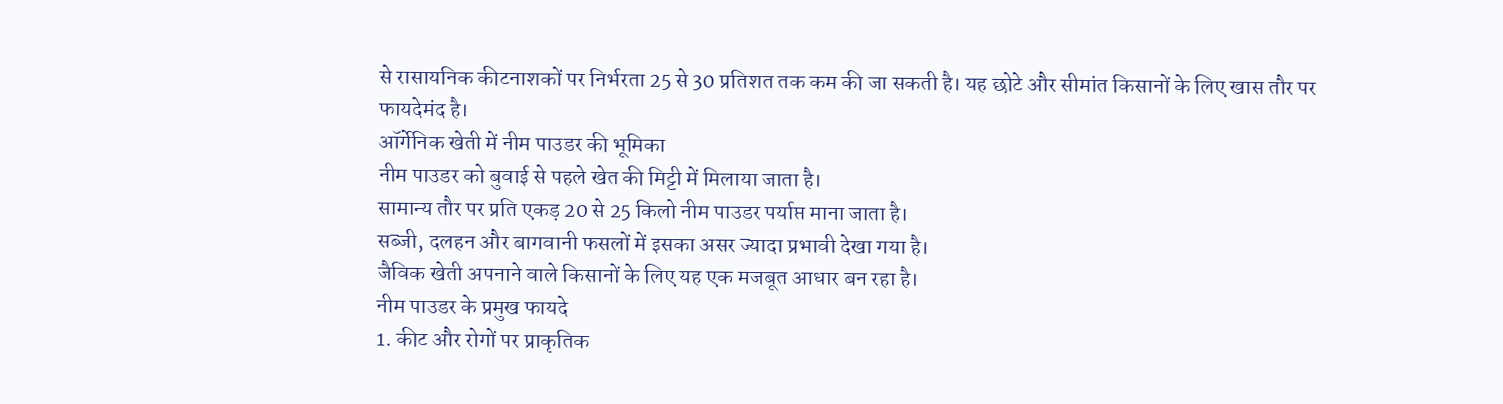से रासायनिक कीटनाशकों पर निर्भरता 25 से 30 प्रतिशत तक कम की जा सकती है। यह छोटे और सीमांत किसानों के लिए खास तौर पर फायदेमंद है।
ऑर्गेनिक खेती में नीम पाउडर की भूमिका
नीम पाउडर को बुवाई से पहले खेत की मिट्टी में मिलाया जाता है।
सामान्य तौर पर प्रति एकड़ 20 से 25 किलो नीम पाउडर पर्याप्त माना जाता है।
सब्जी, दलहन और बागवानी फसलों में इसका असर ज्यादा प्रभावी देखा गया है।
जैविक खेती अपनाने वाले किसानों के लिए यह एक मजबूत आधार बन रहा है।
नीम पाउडर के प्रमुख फायदे
1. कीट और रोगों पर प्राकृतिक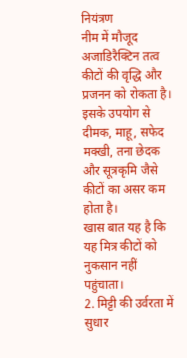नियंत्रण
नीम में मौजूद अजाडिरैक्टिन तत्व कीटों की वृद्धि और प्रजनन को रोकता है।
इसके उपयोग से दीमक, माहू, सफेद मक्खी, तना छेदक और सूत्रकृमि जैसे कीटों का असर कम होता है।
खास बात यह है कि यह मित्र कीटों को नुकसान नहीं पहुंचाता।
2. मिट्टी की उर्वरता में सुधार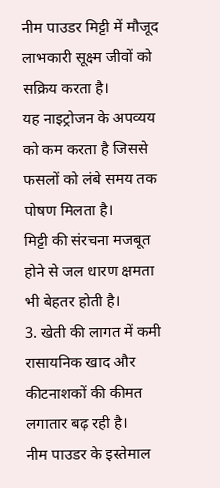नीम पाउडर मिट्टी में मौजूद लाभकारी सूक्ष्म जीवों को सक्रिय करता है।
यह नाइट्रोजन के अपव्यय को कम करता है जिससे फसलों को लंबे समय तक पोषण मिलता है।
मिट्टी की संरचना मजबूत होने से जल धारण क्षमता भी बेहतर होती है।
3. खेती की लागत में कमी
रासायनिक खाद और कीटनाशकों की कीमत लगातार बढ़ रही है।
नीम पाउडर के इस्तेमाल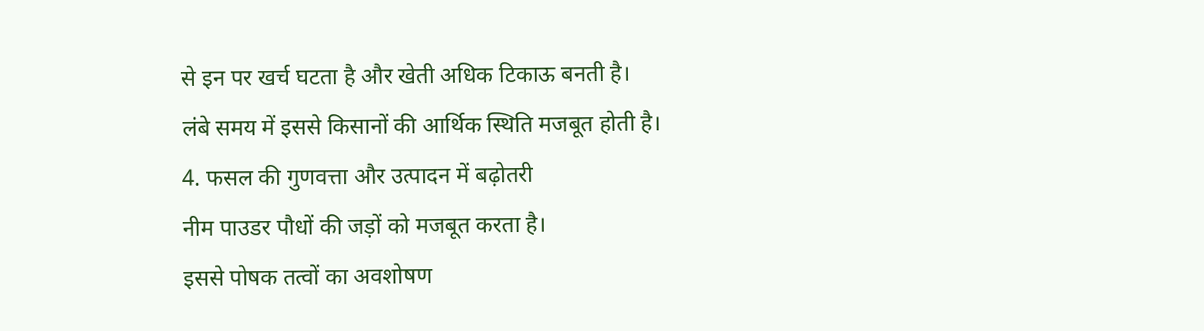से इन पर खर्च घटता है और खेती अधिक टिकाऊ बनती है।
लंबे समय में इससे किसानों की आर्थिक स्थिति मजबूत होती है।
4. फसल की गुणवत्ता और उत्पादन में बढ़ोतरी
नीम पाउडर पौधों की जड़ों को मजबूत करता है।
इससे पोषक तत्वों का अवशोषण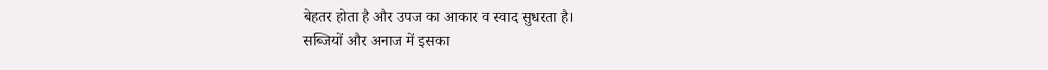बेहतर होता है और उपज का आकार व स्वाद सुधरता है।
सब्जियों और अनाज में इसका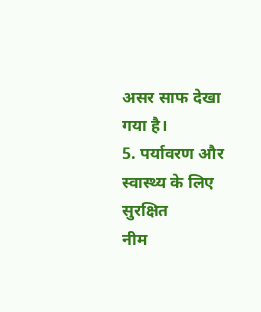असर साफ देखा गया है।
5. पर्यावरण और स्वास्थ्य के लिए सुरक्षित
नीम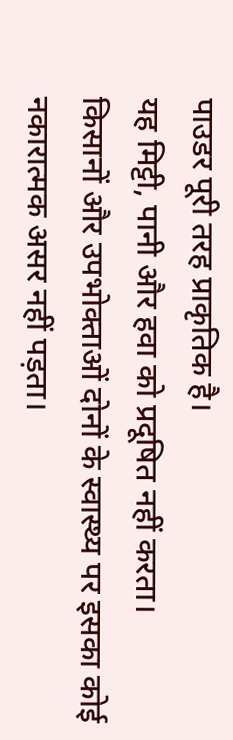पाउडर पूरी तरह प्राकृतिक है।
यह मिट्टी, पानी और हवा को प्रदूषित नहीं करता।
किसानों और उपभोक्ताओं दोनों के स्वास्थ्य पर इसका कोई नकारात्मक असर नहीं पड़ता।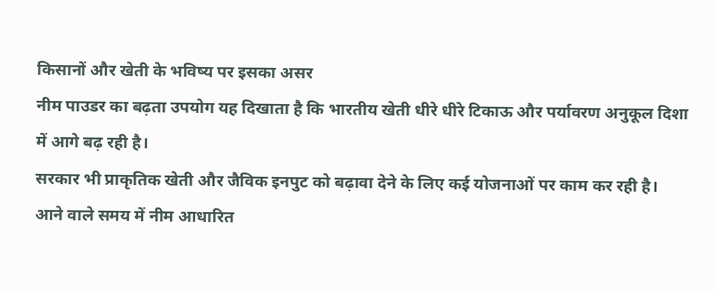किसानों और खेती के भविष्य पर इसका असर
नीम पाउडर का बढ़ता उपयोग यह दिखाता है कि भारतीय खेती धीरे धीरे टिकाऊ और पर्यावरण अनुकूल दिशा में आगे बढ़ रही है।
सरकार भी प्राकृतिक खेती और जैविक इनपुट को बढ़ावा देने के लिए कई योजनाओं पर काम कर रही है।
आने वाले समय में नीम आधारित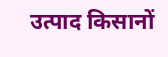उत्पाद किसानों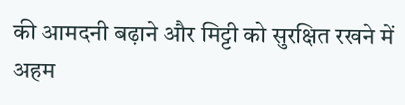की आमदनी बढ़ाने और मिट्टी को सुरक्षित रखने में अहम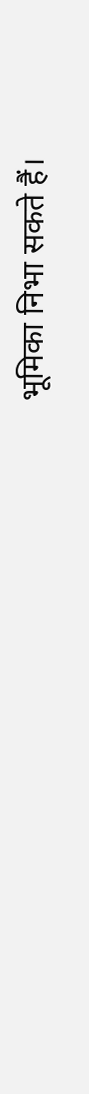भूमिका निभा सकते हैं।